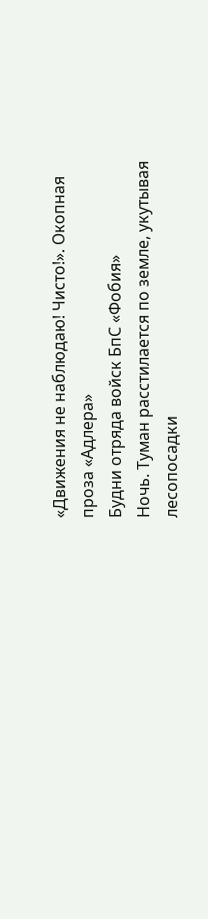«Движения не наблюдаю! Чисто!». Окопная проза «Адлера»
Будни отряда войск БпС «Фобия»
Ночь. Туман расстилается по земле, укутывая лесопосадки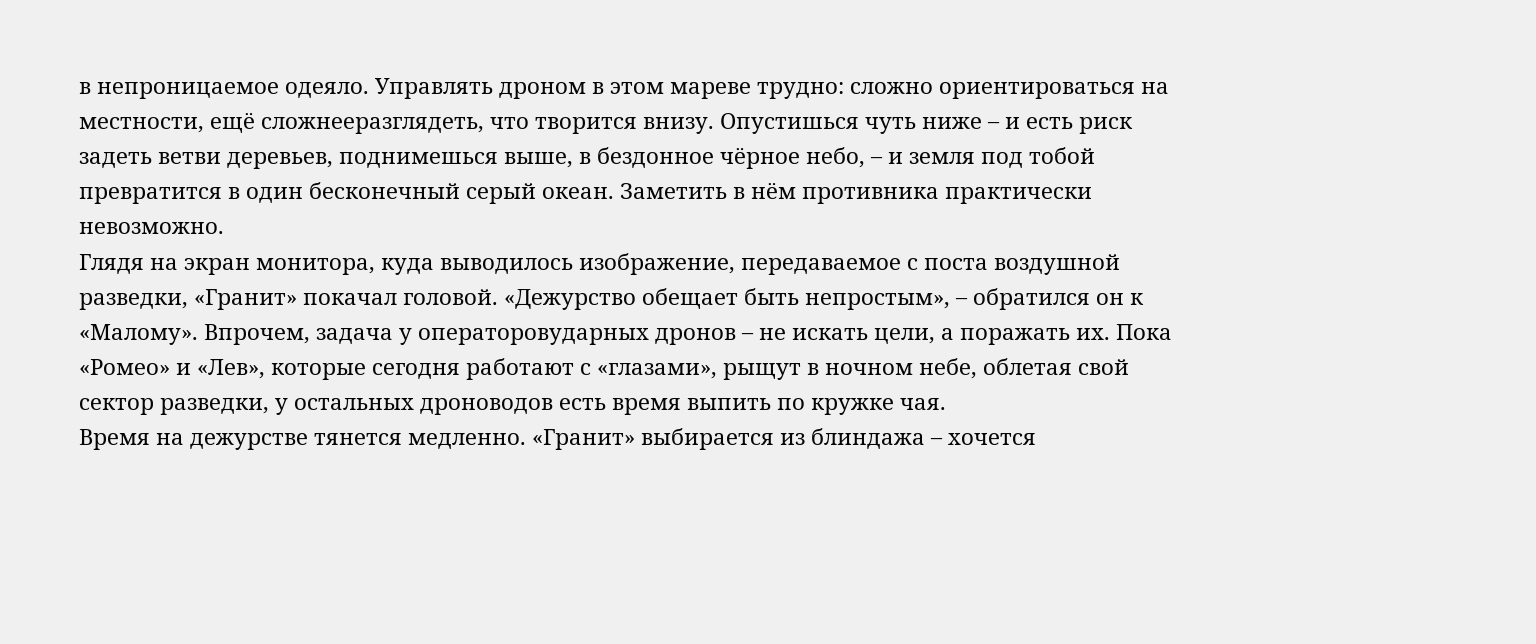в непроницаемое одеяло. Управлять дроном в этом мареве трудно: сложно ориентироваться на местности, ещё сложнееразглядеть, что творится внизу. Опустишься чуть ниже – и есть риск задеть ветви деревьев, поднимешься выше, в бездонное чёрное небо, – и земля под тобой превратится в один бесконечный серый океан. Заметить в нём противника практически невозможно.
Глядя на экран монитора, куда выводилось изображение, передаваемое с поста воздушной разведки, «Гранит» покачал головой. «Дежурство обещает быть непростым», – обратился он к «Малому». Впрочем, задача у операторовударных дронов – не искать цели, а поражать их. Пока «Ромео» и «Лев», которые сегодня работают с «глазами», рыщут в ночном небе, облетая свой сектор разведки, у остальных дроноводов есть время выпить по кружке чая.
Время на дежурстве тянется медленно. «Гранит» выбирается из блиндажа – хочется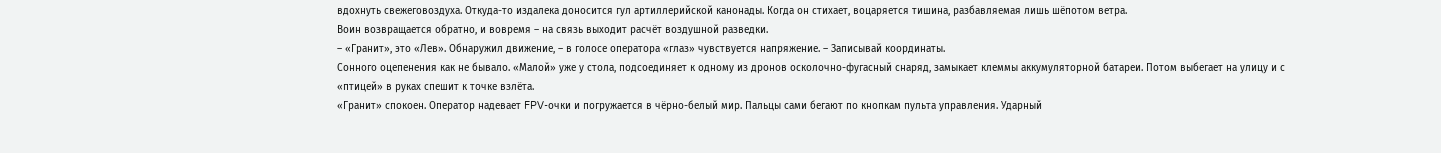вдохнуть свежеговоздуха. Откуда-то издалека доносится гул артиллерийской канонады. Когда он стихает, воцаряется тишина, разбавляемая лишь шёпотом ветра.
Воин возвращается обратно, и вовремя – на связь выходит расчёт воздушной разведки.
– «Гранит», это «Лев». Обнаружил движение, – в голосе оператора «глаз» чувствуется напряжение. – Записывай координаты.
Сонного оцепенения как не бывало. «Малой» уже у стола, подсоединяет к одному из дронов осколочно-фугасный снаряд, замыкает клеммы аккумуляторной батареи. Потом выбегает на улицу и с «птицей» в руках спешит к точке взлёта.
«Гранит» спокоен. Оператор надевает FPV-очки и погружается в чёрно-белый мир. Пальцы сами бегают по кнопкам пульта управления. Ударный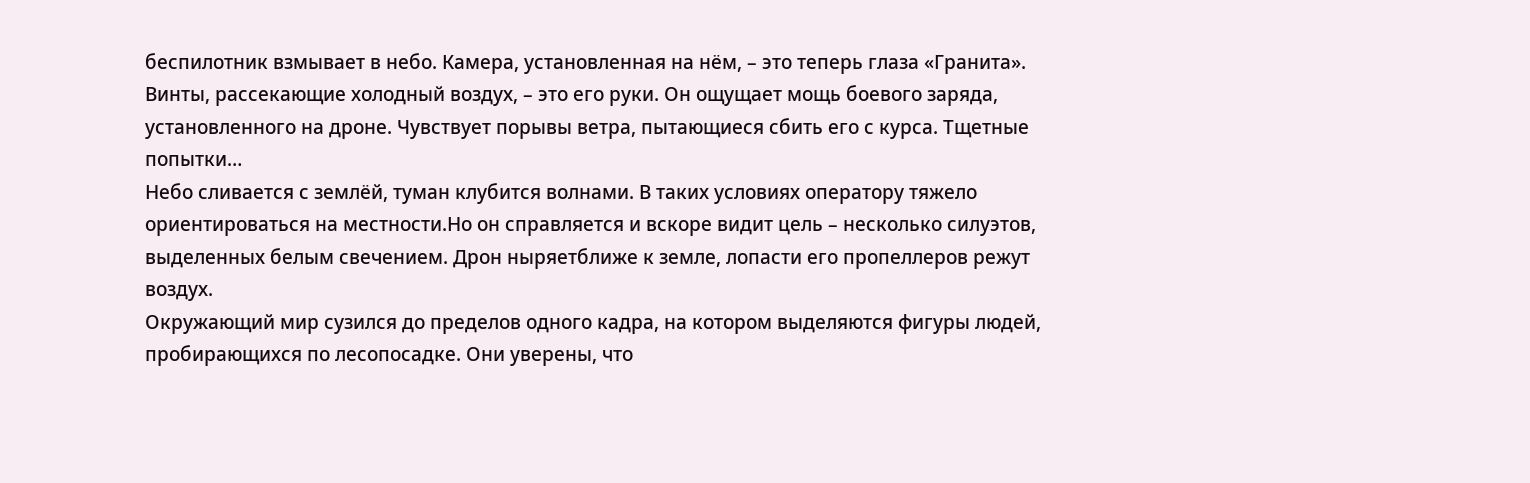беспилотник взмывает в небо. Камера, установленная на нём, – это теперь глаза «Гранита». Винты, рассекающие холодный воздух, – это его руки. Он ощущает мощь боевого заряда, установленного на дроне. Чувствует порывы ветра, пытающиеся сбить его с курса. Тщетные попытки…
Небо сливается с землёй, туман клубится волнами. В таких условиях оператору тяжело ориентироваться на местности.Но он справляется и вскоре видит цель – несколько силуэтов, выделенных белым свечением. Дрон ныряетближе к земле, лопасти его пропеллеров режут воздух.
Окружающий мир сузился до пределов одного кадра, на котором выделяются фигуры людей, пробирающихся по лесопосадке. Они уверены, что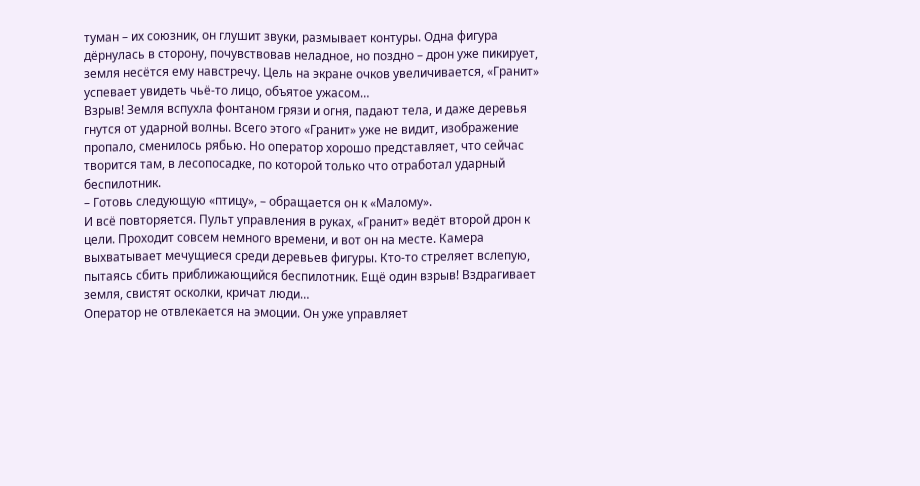туман – их союзник, он глушит звуки, размывает контуры. Одна фигура дёрнулась в сторону, почувствовав неладное, но поздно – дрон уже пикирует, земля несётся ему навстречу. Цель на экране очков увеличивается, «Гранит» успевает увидеть чьё-то лицо, объятое ужасом…
Взрыв! Земля вспухла фонтаном грязи и огня, падают тела, и даже деревья гнутся от ударной волны. Всего этого «Гранит» уже не видит, изображение пропало, сменилось рябью. Но оператор хорошо представляет, что сейчас творится там, в лесопосадке, по которой только что отработал ударный беспилотник.
– Готовь следующую «птицу», – обращается он к «Малому».
И всё повторяется. Пульт управления в руках, «Гранит» ведёт второй дрон к цели. Проходит совсем немного времени, и вот он на месте. Камера выхватывает мечущиеся среди деревьев фигуры. Кто-то стреляет вслепую, пытаясь сбить приближающийся беспилотник. Ещё один взрыв! Вздрагивает земля, свистят осколки, кричат люди…
Оператор не отвлекается на эмоции. Он уже управляет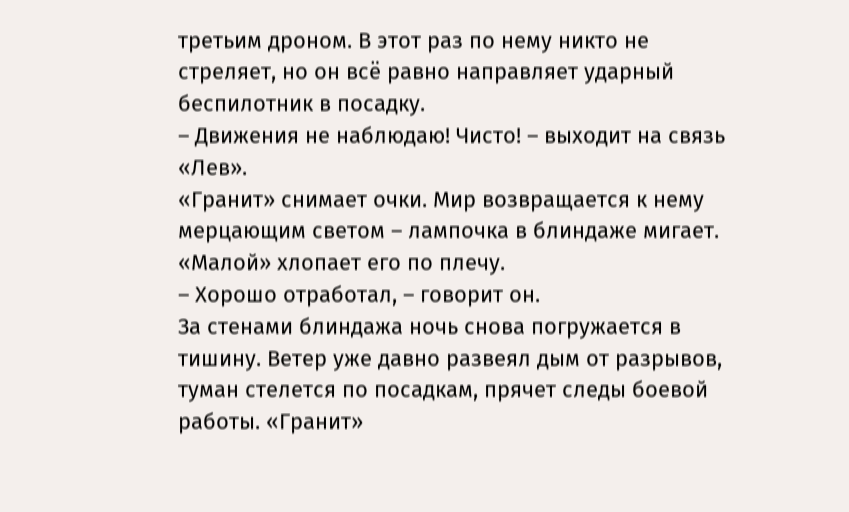третьим дроном. В этот раз по нему никто не стреляет, но он всё равно направляет ударный беспилотник в посадку.
– Движения не наблюдаю! Чисто! – выходит на связь «Лев».
«Гранит» снимает очки. Мир возвращается к нему мерцающим светом – лампочка в блиндаже мигает. «Малой» хлопает его по плечу.
– Хорошо отработал, – говорит он.
За стенами блиндажа ночь снова погружается в тишину. Ветер уже давно развеял дым от разрывов, туман стелется по посадкам, прячет следы боевой работы. «Гранит»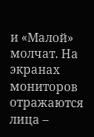и «Малой» молчат. На экранах мониторов отражаются лица –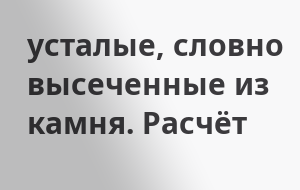усталые, словно высеченные из камня. Расчёт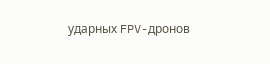ударных FPV-дронов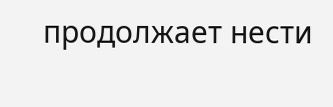продолжает нести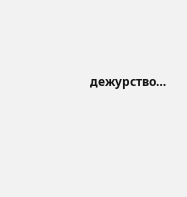дежурство…